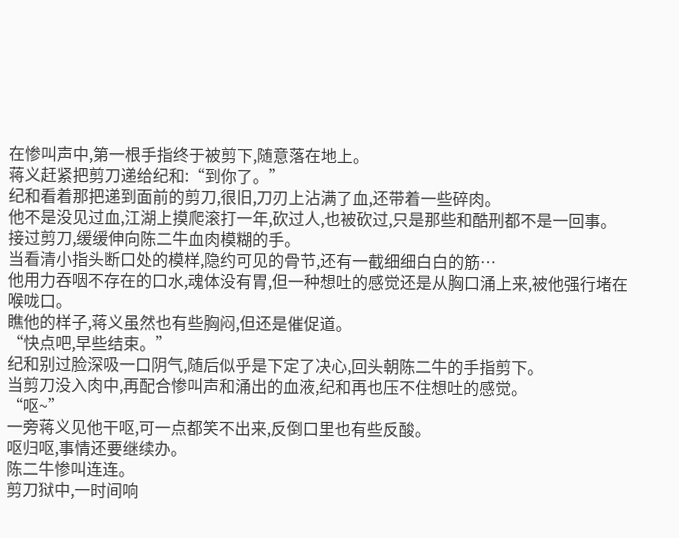在惨叫声中,第一根手指终于被剪下,随意落在地上。
蒋义赶紧把剪刀递给纪和:“到你了。”
纪和看着那把递到面前的剪刀,很旧,刀刃上沾满了血,还带着一些碎肉。
他不是没见过血,江湖上摸爬滚打一年,砍过人,也被砍过,只是那些和酷刑都不是一回事。
接过剪刀,缓缓伸向陈二牛血肉模糊的手。
当看清小指头断口处的模样,隐约可见的骨节,还有一截细细白白的筋…
他用力吞咽不存在的口水,魂体没有胃,但一种想吐的感觉还是从胸口涌上来,被他强行堵在喉咙口。
瞧他的样子,蒋义虽然也有些胸闷,但还是催促道。
“快点吧,早些结束。”
纪和别过脸深吸一口阴气,随后似乎是下定了决心,回头朝陈二牛的手指剪下。
当剪刀没入肉中,再配合惨叫声和涌出的血液,纪和再也压不住想吐的感觉。
“呕~”
一旁蒋义见他干呕,可一点都笑不出来,反倒口里也有些反酸。
呕归呕,事情还要继续办。
陈二牛惨叫连连。
剪刀狱中,一时间响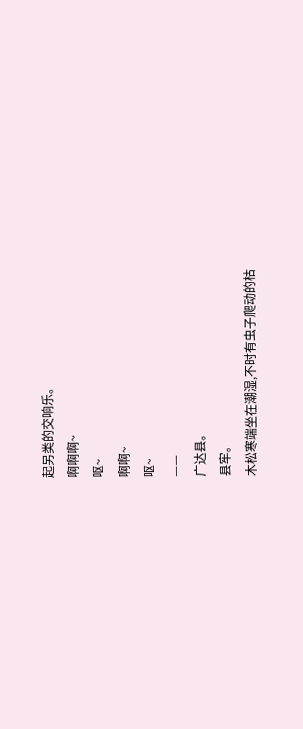起另类的交响乐。
啊啊啊~
呕~
啊啊~
呕~
——
广达县。
县牢。
木松寒端坐在潮湿,不时有虫子爬动的枯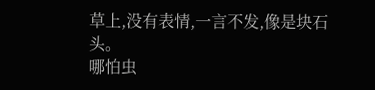草上,没有表情,一言不发,像是块石头。
哪怕虫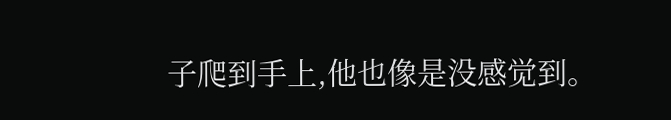子爬到手上,他也像是没感觉到。